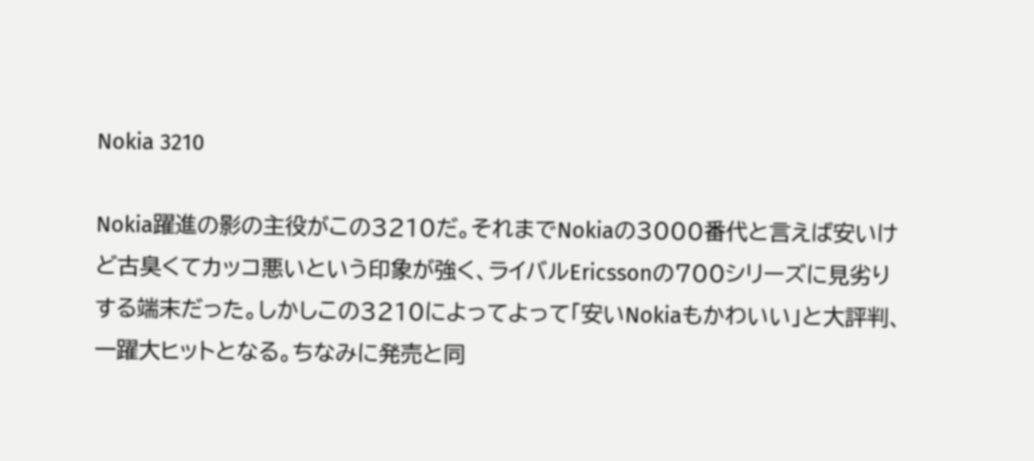Nokia 3210

Nokia躍進の影の主役がこの3210だ。それまでNokiaの3000番代と言えば安いけど古臭くてカッコ悪いという印象が強く、ライバルEricssonの700シリーズに見劣りする端末だった。しかしこの3210によってよって「安いNokiaもかわいい」と大評判、一躍大ヒットとなる。ちなみに発売と同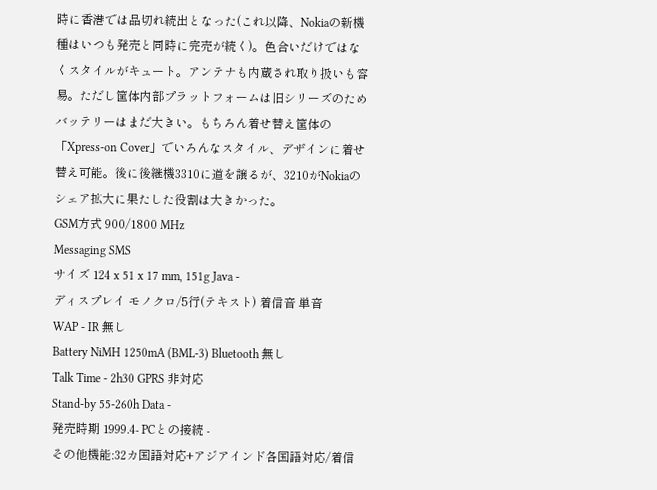時に香港では品切れ続出となった(これ以降、Nokiaの新機種はいつも発売と同時に完売が続く)。色合いだけではなくスタイルがキュート。アンテナも内蔵され取り扱いも容易。ただし筐体内部プラットフォームは旧シリーズのためバッテリーはまだ大きい。もちろん着せ替え筐体の「Xpress-on Cover」でいろんなスタイル、デザインに着せ替え可能。後に後継機3310に道を譲るが、3210がNokiaのシェア拡大に果たした役割は大きかった。
GSM方式 900/1800 MHz
Messaging SMS
サイズ 124 x 51 x 17 mm, 151g Java -
ディスプレイ モノクロ/5行(テキスト) 着信音 単音
WAP - IR 無し
Battery NiMH 1250mA (BML-3) Bluetooth 無し
Talk Time - 2h30 GPRS 非対応
Stand-by 55-260h Data -
発売時期 1999.4- PCとの接続 -
その他機能:32カ国語対応+アジアインド各国語対応/着信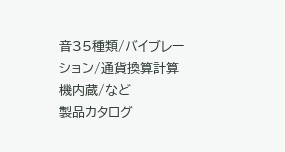音35種類/バイブレーション/通貨換算計算機内蔵/など
製品カタログ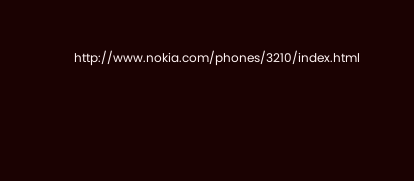http://www.nokia.com/phones/3210/index.html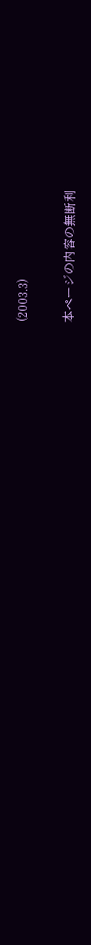(2003.3)

本ページの内容の無断利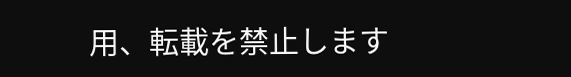用、転載を禁止します